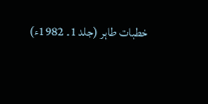خطبات طاہر (جلد 1۔ 1982ء)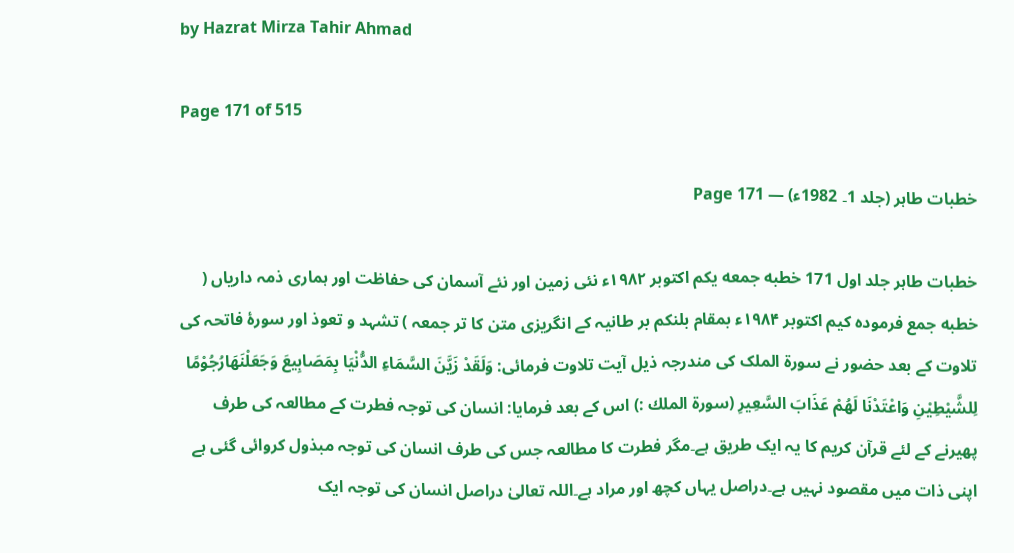by Hazrat Mirza Tahir Ahmad

Page 171 of 515

خطبات طاہر (جلد 1۔ 1982ء) — Page 171

خطبات طاہر جلد اول 171 خطبه جمعه یکم اکتوبر ۱۹۸۲ء نئی زمین اور نئے آسمان کی حفاظت اور ہماری ذمہ داریاں ( خطبه جمع فرموده کیم اکتوبر ۱۹۸۴ء بمقام بلنکم بر طانیہ کے انگریزی متن کا تر جمعہ ) تشہد و تعوذ اور سورۂ فاتحہ کی تلاوت کے بعد حضور نے سورۃ الملک کی مندرجہ ذیل آیت تلاوت فرمائی: وَلَقَدْ زَيَّنَ السَّمَاءِ الدُّنْيَا بِمَصَابِيعَ وَجَعَلْنَهَارُجُوْمًا لِلشَّيْطِيْنِ وَاعْتَدْنَا لَهُمْ عَذَابَ السَّعِيرِ (سورة الملك :) اس کے بعد فرمایا: انسان کی توجہ فطرت کے مطالعہ کی طرف پھیرنے کے لئے قرآن کریم کا یہ ایک طریق ہے۔مگر فطرت کا مطالعہ جس کی طرف انسان کی توجہ مبذول کروائی گئی ہے اپنی ذات میں مقصود نہیں ہے۔دراصل یہاں کچھ اور مراد ہے۔اللہ تعالیٰ دراصل انسان کی توجہ ایک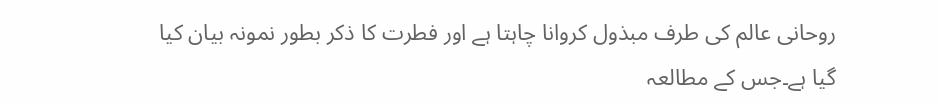روحانی عالم کی طرف مبذول کروانا چاہتا ہے اور فطرت کا ذکر بطور نمونہ بیان کیا گیا ہے۔جس کے مطالعہ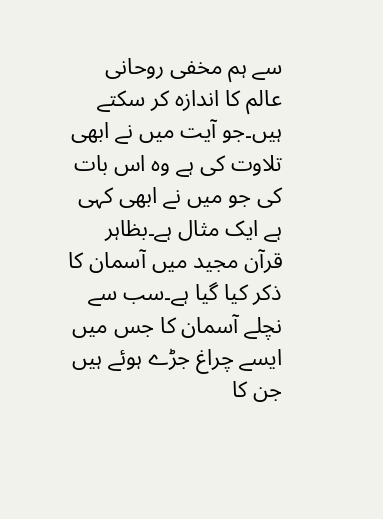سے ہم مخفی روحانی عالم کا اندازہ کر سکتے ہیں۔جو آیت میں نے ابھی تلاوت کی ہے وہ اس بات کی جو میں نے ابھی کہی ہے ایک مثال ہے۔بظاہر قرآن مجید میں آسمان کا ذکر کیا گیا ہے۔سب سے نچلے آسمان کا جس میں ایسے چراغ جڑے ہوئے ہیں جن کا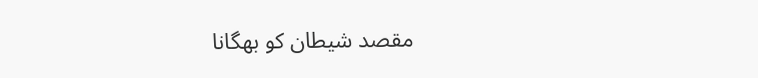مقصد شیطان کو بھگانا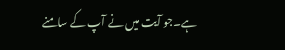ہے۔جو آیت میں نے آپ کے سامنے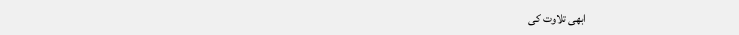ابھی تلاوت کی